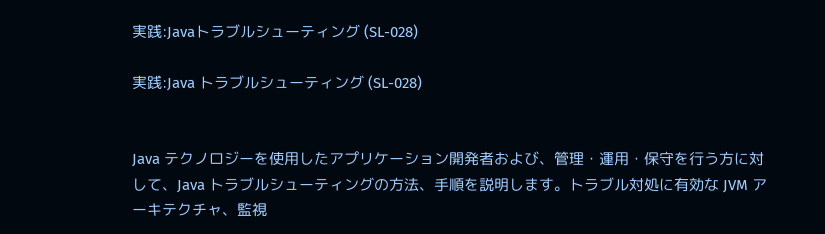実践:Javaトラブルシューティング (SL-028)

実践:Java トラブルシューティング (SL-028)


Java テクノロジーを使用したアプリケーション開発者および、管理・運用・保守を行う方に対して、Java トラブルシューティングの方法、手順を説明します。トラブル対処に有効な JVM アーキテクチャ、監視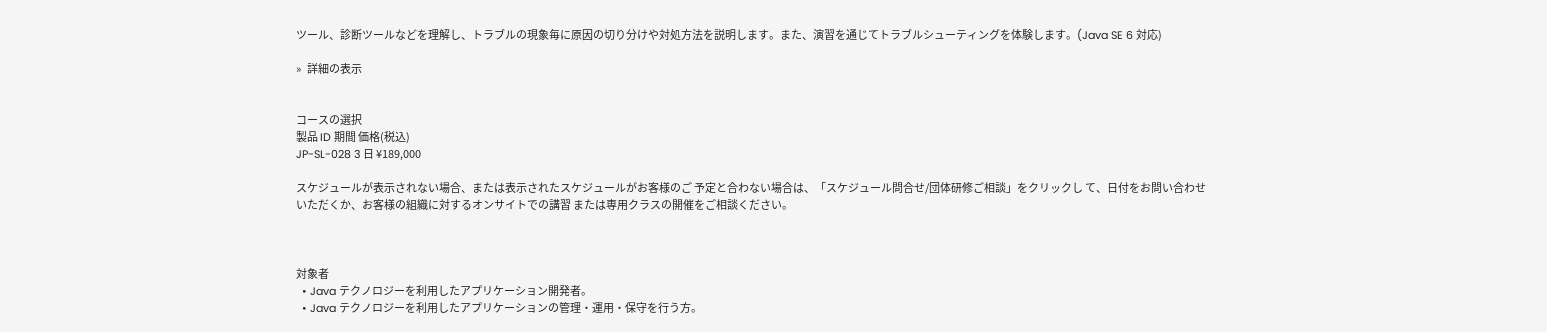ツール、診断ツールなどを理解し、トラブルの現象毎に原因の切り分けや対処方法を説明します。また、演習を通じてトラブルシューティングを体験します。(Java SE 6 対応)

»   詳細の表示


コースの選択
製品 ID 期間 価格(税込)
JP-SL-028 3 日 ¥189,000

スケジュールが表示されない場合、または表示されたスケジュールがお客様のご 予定と合わない場合は、「スケジュール問合せ/団体研修ご相談」をクリックし て、日付をお問い合わせいただくか、お客様の組織に対するオンサイトでの講習 または専用クラスの開催をご相談ください。



対象者
  • Java テクノロジーを利用したアプリケーション開発者。
  • Java テクノロジーを利用したアプリケーションの管理・運用・保守を行う方。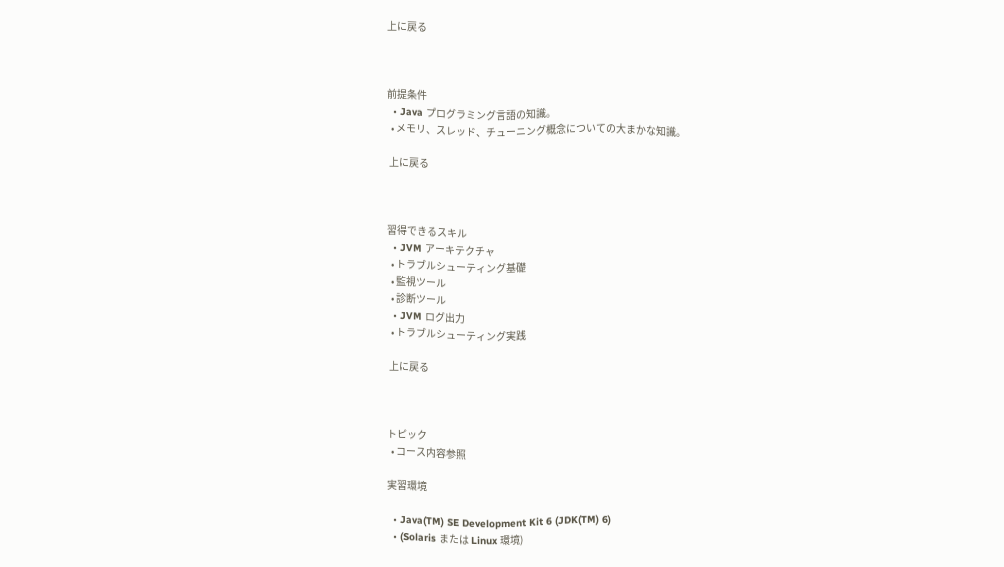上に戻る



前提条件
  • Java プログラミング言語の知識。
  • メモリ、スレッド、チューニング概念についての大まかな知識。

 上に戻る



習得できるスキル
  • JVM アーキテクチャ
  • トラブルシューティング基礎
  • 監視ツール
  • 診断ツール
  • JVM ログ出力
  • トラブルシューティング実践

 上に戻る



トピック
  • コース内容参照

実習環境

  • Java(TM) SE Development Kit 6 (JDK(TM) 6)
  • (Solaris または Linux 環境)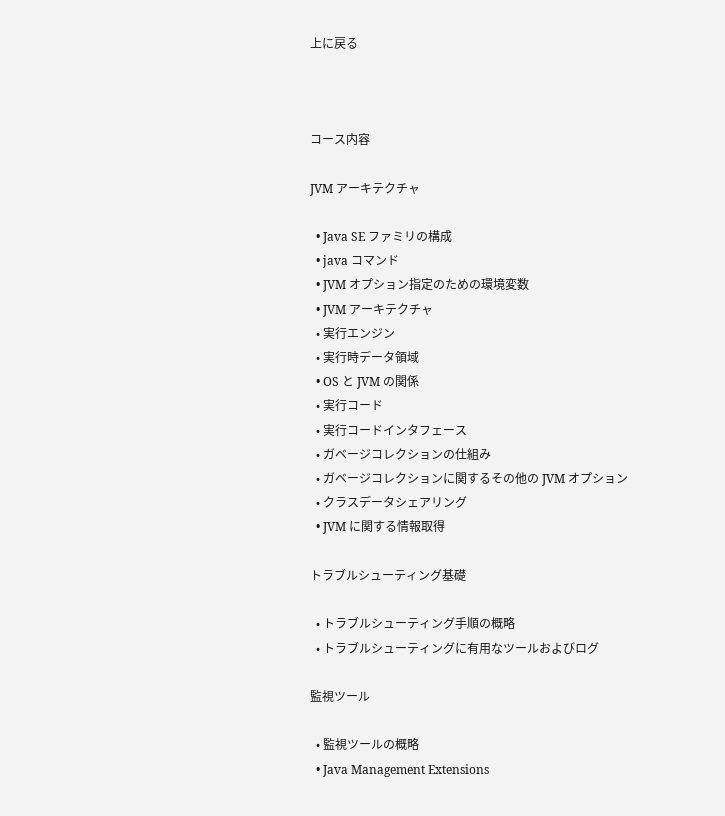上に戻る



コース内容

JVM アーキテクチャ

  • Java SE ファミリの構成
  • java コマンド
  • JVM オプション指定のための環境変数
  • JVM アーキテクチャ
  • 実行エンジン
  • 実行時データ領域
  • OS と JVM の関係
  • 実行コード
  • 実行コードインタフェース
  • ガベージコレクションの仕組み
  • ガベージコレクションに関するその他の JVM オプション
  • クラスデータシェアリング
  • JVM に関する情報取得

トラブルシューティング基礎

  • トラブルシューティング手順の概略
  • トラブルシューティングに有用なツールおよびログ

監視ツール

  • 監視ツールの概略
  • Java Management Extensions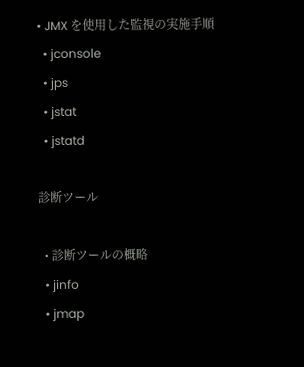• JMX を使用した監視の実施手順
  • jconsole
  • jps
  • jstat
  • jstatd

診断ツール

  • 診断ツールの概略
  • jinfo
  • jmap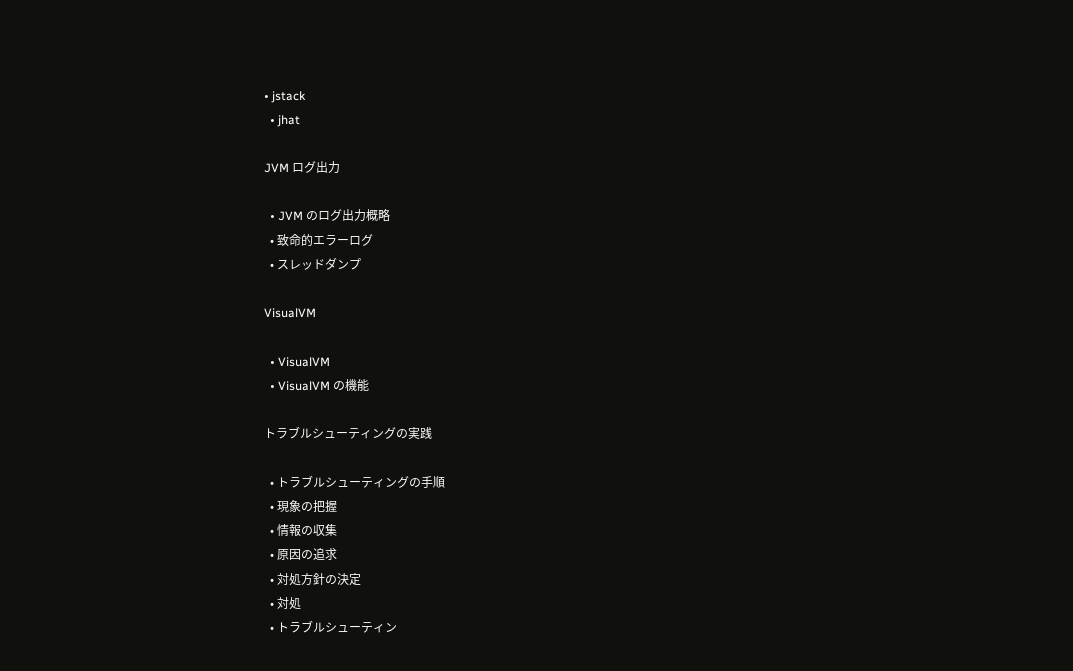• jstack
  • jhat

JVM ログ出力

  • JVM のログ出力概略
  • 致命的エラーログ
  • スレッドダンプ

VisualVM

  • VisualVM
  • VisualVM の機能

トラブルシューティングの実践

  • トラブルシューティングの手順
  • 現象の把握
  • 情報の収集
  • 原因の追求
  • 対処方針の決定
  • 対処
  • トラブルシューティン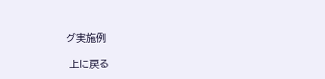グ実施例

 上に戻る